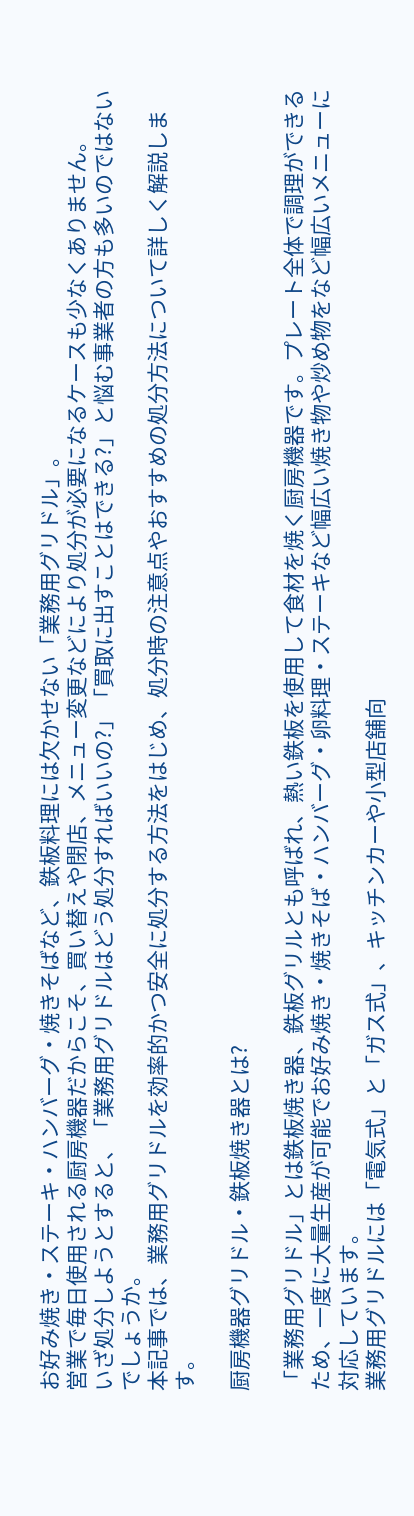お好み焼き・ステーキ・ハンバーグ・焼きそばなど、鉄板料理には欠かせない「業務用グリドル」。
営業で毎日使用される厨房機器だからこそ、買い替えや閉店、メニュー変更などにより処分が必要になるケースも少なくありません。
いざ処分しようとすると、「業務用グリドルはどう処分すればいいの?」「買取に出すことはできる?」と悩む事業者の方も多いのではないでしょうか。
本記事では、業務用グリドルを効率的かつ安全に処分する方法をはじめ、処分時の注意点やおすすめの処分方法について詳しく解説します。

厨房機器グリドル・鉄板焼き器とは?

「業務用グリドル」とは鉄板焼き器、鉄板グリルとも呼ばれ、熱い鉄板を使用して食材を焼く厨房機器です。プレート全体で調理ができるため、一度に大量生産が可能でお好み焼き・焼きそば・ハンバーグ・卵料理・ステーキなど幅広い焼き物や炒め物をなど幅広いメニューに対応しています。
業務用グリドルには「電気式」と「ガス式」、キッチンカーや小型店舗向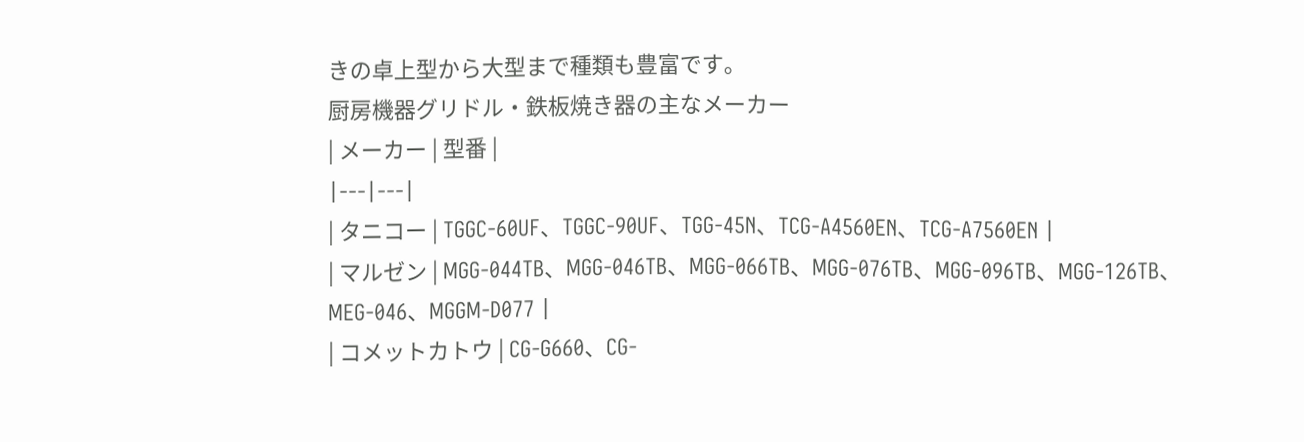きの卓上型から大型まで種類も豊富です。
厨房機器グリドル・鉄板焼き器の主なメーカー
| メーカー | 型番 |
|---|---|
| タニコー | TGGC-60UF、TGGC-90UF、TGG-45N、TCG-A4560EN、TCG-A7560EN |
| マルゼン | MGG-044TB、MGG-046TB、MGG-066TB、MGG-076TB、MGG-096TB、MGG-126TB、MEG-046、MGGM-D077 |
| コメットカトウ | CG-G660、CG-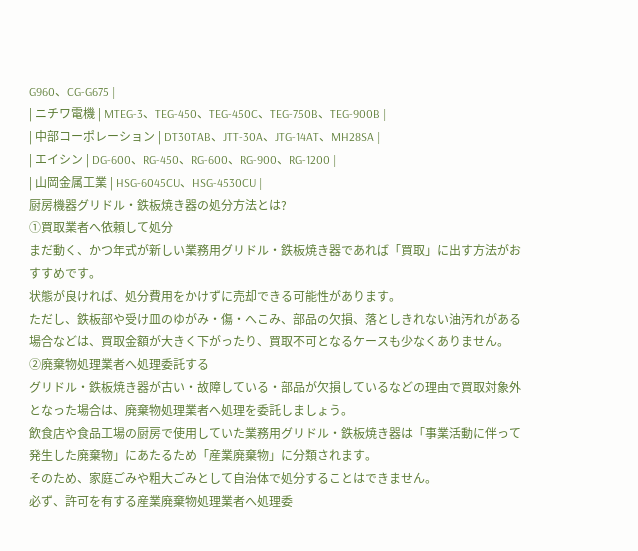G960、CG-G675 |
| ニチワ電機 | MTEG-3、TEG-450、TEG-450C、TEG-750B、TEG-900B |
| 中部コーポレーション | DT30TAB、JTT-30A、JTG-14AT、MH28SA |
| エイシン | DG-600、RG-450、RG-600、RG-900、RG-1200 |
| 山岡金属工業 | HSG-6045CU、HSG-4530CU |
厨房機器グリドル・鉄板焼き器の処分方法とは?
①買取業者へ依頼して処分
まだ動く、かつ年式が新しい業務用グリドル・鉄板焼き器であれば「買取」に出す方法がおすすめです。
状態が良ければ、処分費用をかけずに売却できる可能性があります。
ただし、鉄板部や受け皿のゆがみ・傷・へこみ、部品の欠損、落としきれない油汚れがある場合などは、買取金額が大きく下がったり、買取不可となるケースも少なくありません。
②廃棄物処理業者へ処理委託する
グリドル・鉄板焼き器が古い・故障している・部品が欠損しているなどの理由で買取対象外となった場合は、廃棄物処理業者へ処理を委託しましょう。
飲食店や食品工場の厨房で使用していた業務用グリドル・鉄板焼き器は「事業活動に伴って発生した廃棄物」にあたるため「産業廃棄物」に分類されます。
そのため、家庭ごみや粗大ごみとして自治体で処分することはできません。
必ず、許可を有する産業廃棄物処理業者へ処理委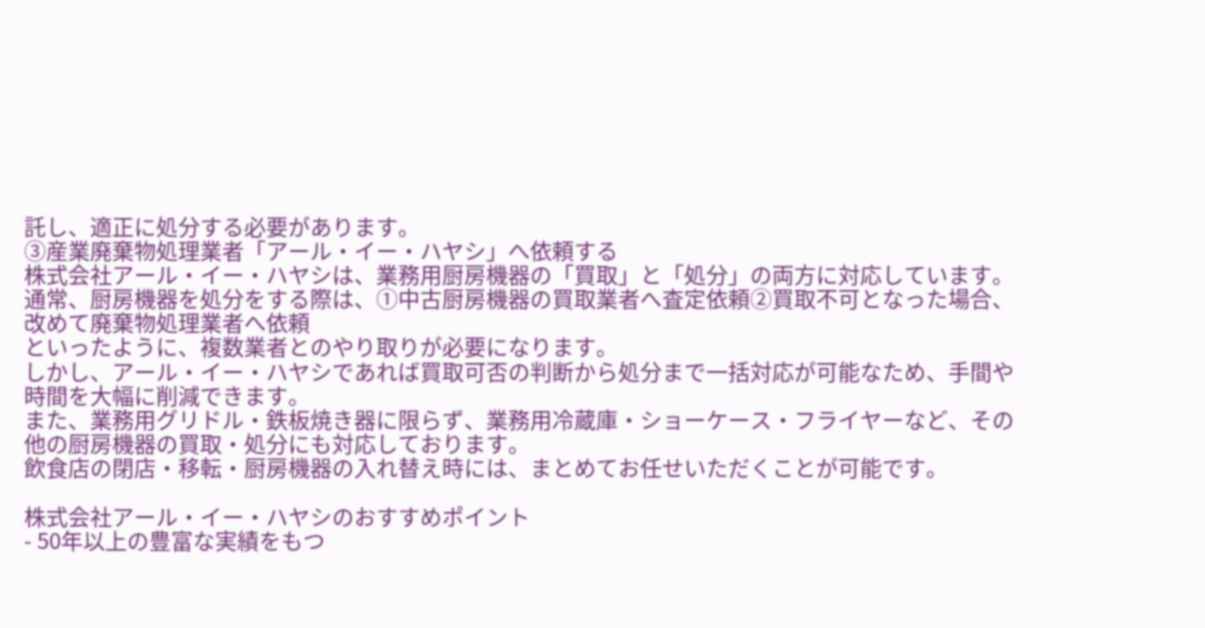託し、適正に処分する必要があります。
③産業廃棄物処理業者「アール・イー・ハヤシ」へ依頼する
株式会社アール・イー・ハヤシは、業務用厨房機器の「買取」と「処分」の両方に対応しています。
通常、厨房機器を処分をする際は、①中古厨房機器の買取業者へ査定依頼②買取不可となった場合、改めて廃棄物処理業者へ依頼
といったように、複数業者とのやり取りが必要になります。
しかし、アール・イー・ハヤシであれば買取可否の判断から処分まで一括対応が可能なため、手間や時間を大幅に削減できます。
また、業務用グリドル・鉄板焼き器に限らず、業務用冷蔵庫・ショーケース・フライヤーなど、その他の厨房機器の買取・処分にも対応しております。
飲食店の閉店・移転・厨房機器の入れ替え時には、まとめてお任せいただくことが可能です。

株式会社アール・イー・ハヤシのおすすめポイント
- 50年以上の豊富な実績をもつ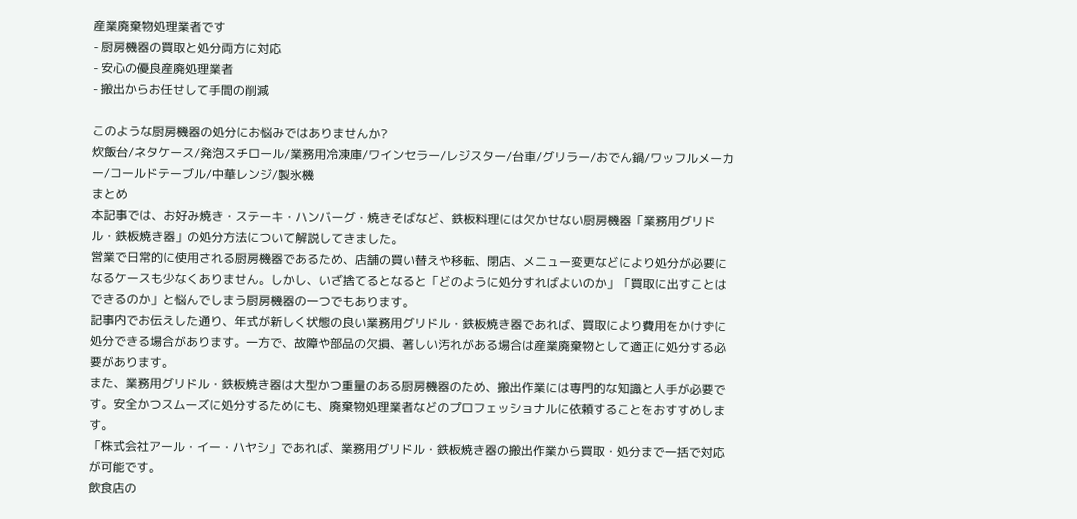産業廃棄物処理業者です
- 厨房機器の買取と処分両方に対応
- 安心の優良産廃処理業者
- 搬出からお任せして手間の削減

このような厨房機器の処分にお悩みではありませんか?
炊飯台/ネタケース/発泡スチロール/業務用冷凍庫/ワインセラー/レジスター/台車/グリラー/おでん鍋/ワッフルメーカー/コールドテーブル/中華レンジ/製氷機
まとめ
本記事では、お好み焼き・ステーキ・ハンバーグ・焼きそばなど、鉄板料理には欠かせない厨房機器「業務用グリドル・鉄板焼き器」の処分方法について解説してきました。
営業で日常的に使用される厨房機器であるため、店舗の買い替えや移転、閉店、メニュー変更などにより処分が必要になるケースも少なくありません。しかし、いざ捨てるとなると「どのように処分すればよいのか」「買取に出すことはできるのか」と悩んでしまう厨房機器の一つでもあります。
記事内でお伝えした通り、年式が新しく状態の良い業務用グリドル・鉄板焼き器であれば、買取により費用をかけずに処分できる場合があります。一方で、故障や部品の欠損、著しい汚れがある場合は産業廃棄物として適正に処分する必要があります。
また、業務用グリドル・鉄板焼き器は大型かつ重量のある厨房機器のため、搬出作業には専門的な知識と人手が必要です。安全かつスムーズに処分するためにも、廃棄物処理業者などのプロフェッショナルに依頼することをおすすめします。
「株式会社アール・イー・ハヤシ」であれば、業務用グリドル・鉄板焼き器の搬出作業から買取・処分まで一括で対応が可能です。
飲食店の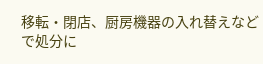移転・閉店、厨房機器の入れ替えなどで処分に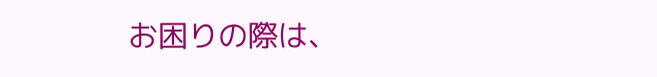お困りの際は、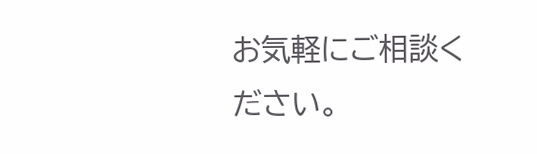お気軽にご相談ください。